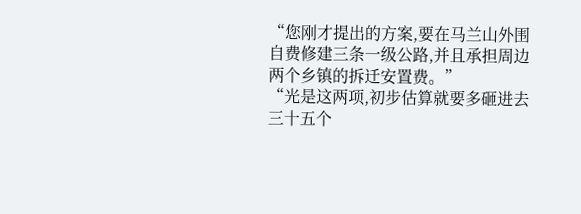“您刚才提出的方案,要在马兰山外围自费修建三条一级公路,并且承担周边两个乡镇的拆迁安置费。”
“光是这两项,初步估算就要多砸进去三十五个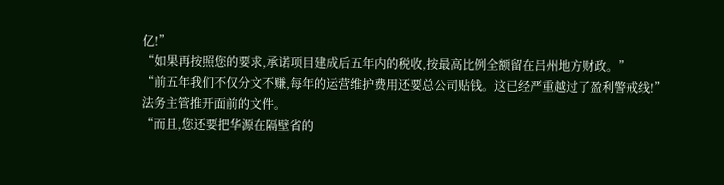亿!”
“如果再按照您的要求,承诺项目建成后五年内的税收,按最高比例全额留在吕州地方财政。”
“前五年我们不仅分文不赚,每年的运营维护费用还要总公司贴钱。这已经严重越过了盈利警戒线!”
法务主管推开面前的文件。
“而且,您还要把华源在隔壁省的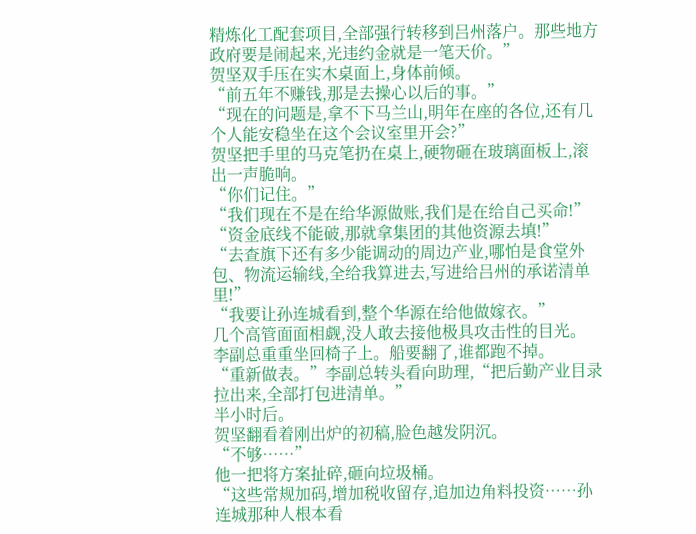精炼化工配套项目,全部强行转移到吕州落户。那些地方政府要是闹起来,光违约金就是一笔天价。”
贺坚双手压在实木桌面上,身体前倾。
“前五年不赚钱,那是去操心以后的事。”
“现在的问题是,拿不下马兰山,明年在座的各位,还有几个人能安稳坐在这个会议室里开会?”
贺坚把手里的马克笔扔在桌上,硬物砸在玻璃面板上,滚出一声脆响。
“你们记住。”
“我们现在不是在给华源做账,我们是在给自己买命!”
“资金底线不能破,那就拿集团的其他资源去填!”
“去查旗下还有多少能调动的周边产业,哪怕是食堂外包、物流运输线,全给我算进去,写进给吕州的承诺清单里!”
“我要让孙连城看到,整个华源在给他做嫁衣。”
几个高管面面相觑,没人敢去接他极具攻击性的目光。
李副总重重坐回椅子上。船要翻了,谁都跑不掉。
“重新做表。”李副总转头看向助理,“把后勤产业目录拉出来,全部打包进清单。”
半小时后。
贺坚翻看着刚出炉的初稿,脸色越发阴沉。
“不够……”
他一把将方案扯碎,砸向垃圾桶。
“这些常规加码,增加税收留存,追加边角料投资……孙连城那种人根本看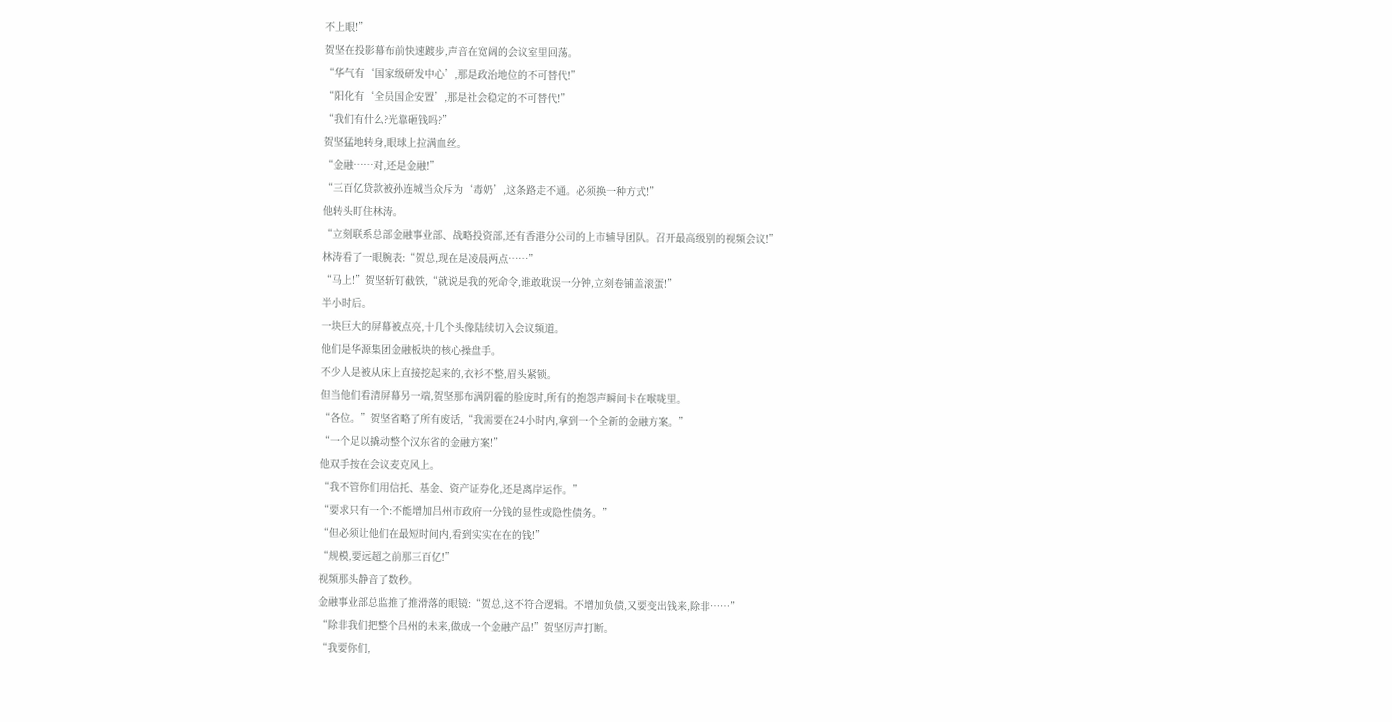不上眼!”
贺坚在投影幕布前快速踱步,声音在宽阔的会议室里回荡。
“华气有‘国家级研发中心’,那是政治地位的不可替代!”
“阳化有‘全员国企安置’,那是社会稳定的不可替代!”
“我们有什么?光靠砸钱吗?”
贺坚猛地转身,眼球上拉满血丝。
“金融……对,还是金融!”
“三百亿贷款被孙连城当众斥为‘毒奶’,这条路走不通。必须换一种方式!”
他转头盯住林涛。
“立刻联系总部金融事业部、战略投资部,还有香港分公司的上市辅导团队。召开最高级别的视频会议!”
林涛看了一眼腕表:“贺总,现在是凌晨两点……”
“马上!”贺坚斩钉截铁,“就说是我的死命令,谁敢耽误一分钟,立刻卷铺盖滚蛋!”
半小时后。
一块巨大的屏幕被点亮,十几个头像陆续切入会议频道。
他们是华源集团金融板块的核心操盘手。
不少人是被从床上直接挖起来的,衣衫不整,眉头紧锁。
但当他们看清屏幕另一端,贺坚那布满阴霾的脸庞时,所有的抱怨声瞬间卡在喉咙里。
“各位。”贺坚省略了所有废话,“我需要在24小时内,拿到一个全新的金融方案。”
“一个足以撬动整个汉东省的金融方案!”
他双手按在会议麦克风上。
“我不管你们用信托、基金、资产证券化,还是离岸运作。”
“要求只有一个:不能增加吕州市政府一分钱的显性或隐性债务。”
“但必须让他们在最短时间内,看到实实在在的钱!”
“规模,要远超之前那三百亿!”
视频那头静音了数秒。
金融事业部总监推了推滑落的眼镜:“贺总,这不符合逻辑。不增加负债,又要变出钱来,除非……”
“除非我们把整个吕州的未来,做成一个金融产品!”贺坚厉声打断。
“我要你们,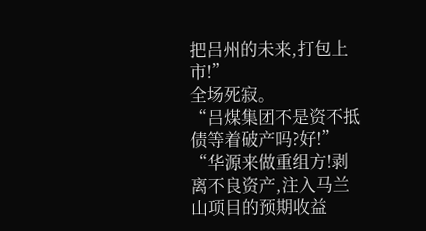把吕州的未来,打包上市!”
全场死寂。
“吕煤集团不是资不抵债等着破产吗?好!”
“华源来做重组方!剥离不良资产,注入马兰山项目的预期收益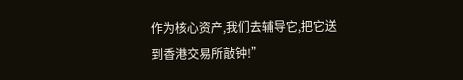作为核心资产,我们去辅导它,把它送到香港交易所敲钟!”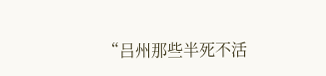“吕州那些半死不活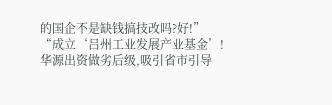的国企不是缺钱搞技改吗?好!”
“成立‘吕州工业发展产业基金’!华源出资做劣后级,吸引省市引导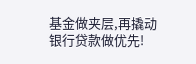基金做夹层,再撬动银行贷款做优先!